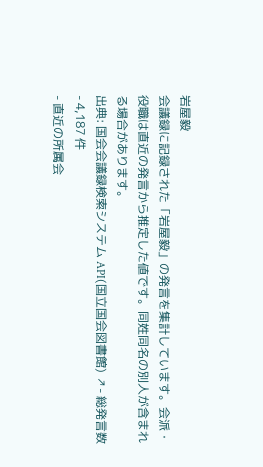岩屋毅
会議録に記録された「岩屋毅」の発言を集計しています。会派・役職は直近の発言から推定した値です。同姓同名の別人が含まれる場合があります。
出典: 国会会議録検索システム API(国立国会図書館) ↗- 総発言数
- 4,187 件
- 直近の所属会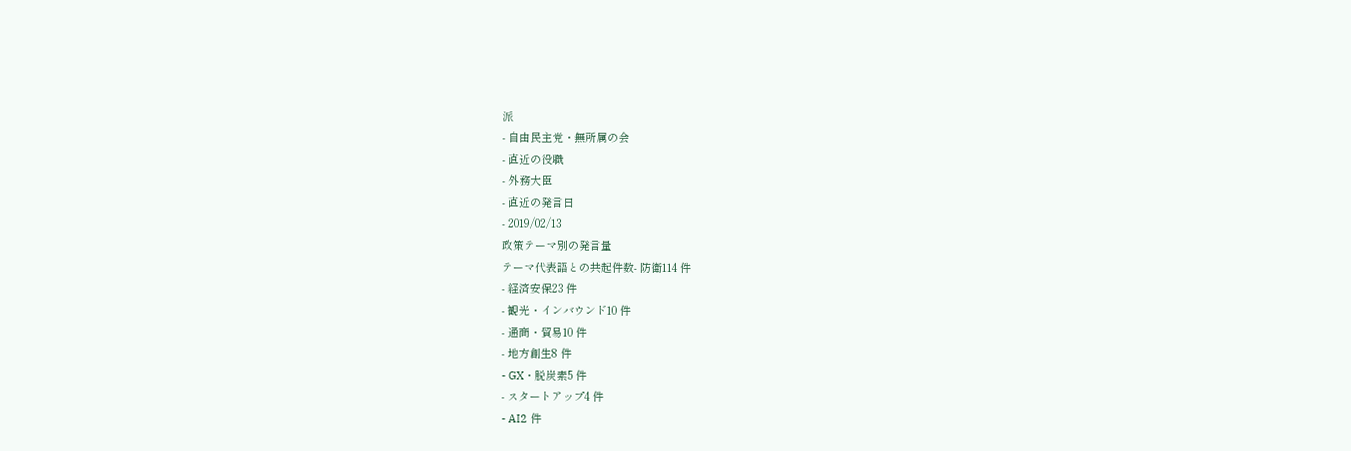派
- 自由民主党・無所属の会
- 直近の役職
- 外務大臣
- 直近の発言日
- 2019/02/13
政策テーマ別の発言量
テーマ代表語との共起件数- 防衛114 件
- 経済安保23 件
- 観光・インバウンド10 件
- 通商・貿易10 件
- 地方創生8 件
- GX・脱炭素5 件
- スタートアップ4 件
- AI2 件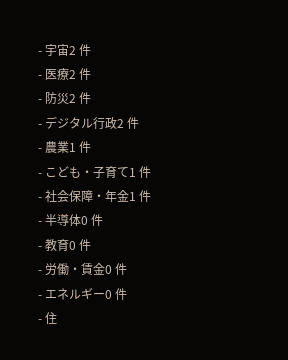- 宇宙2 件
- 医療2 件
- 防災2 件
- デジタル行政2 件
- 農業1 件
- こども・子育て1 件
- 社会保障・年金1 件
- 半導体0 件
- 教育0 件
- 労働・賃金0 件
- エネルギー0 件
- 住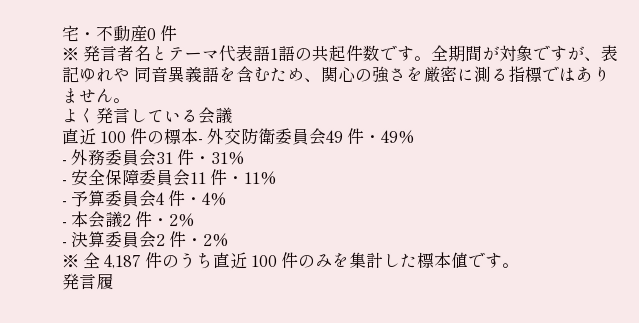宅・不動産0 件
※ 発言者名とテーマ代表語1語の共起件数です。全期間が対象ですが、表記ゆれや 同音異義語を含むため、関心の強さを厳密に測る指標ではありません。
よく発言している会議
直近 100 件の標本- 外交防衛委員会49 件・49%
- 外務委員会31 件・31%
- 安全保障委員会11 件・11%
- 予算委員会4 件・4%
- 本会議2 件・2%
- 決算委員会2 件・2%
※ 全 4,187 件のうち直近 100 件のみを集計した標本値です。
発言履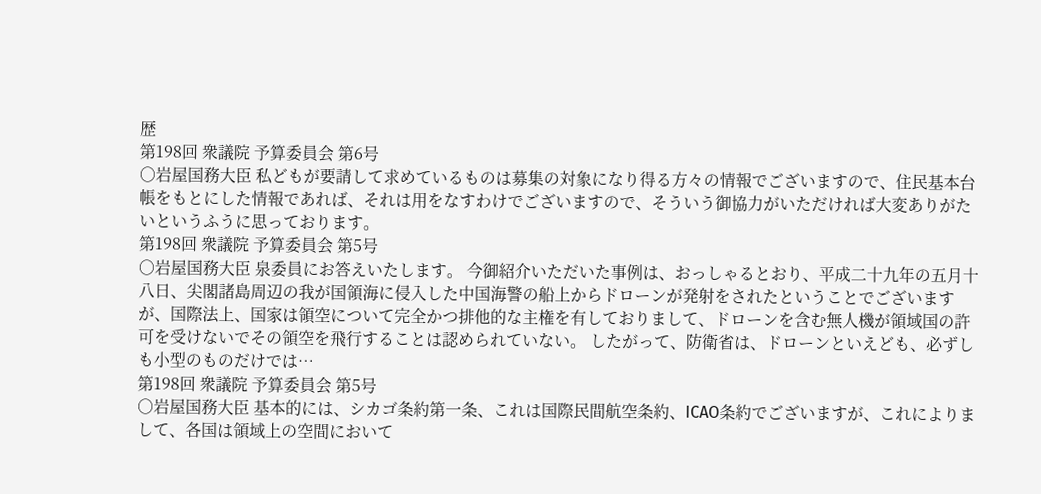歴
第198回 衆議院 予算委員会 第6号
○岩屋国務大臣 私どもが要請して求めているものは募集の対象になり得る方々の情報でございますので、住民基本台帳をもとにした情報であれば、それは用をなすわけでございますので、そういう御協力がいただければ大変ありがたいというふうに思っております。
第198回 衆議院 予算委員会 第5号
○岩屋国務大臣 泉委員にお答えいたします。 今御紹介いただいた事例は、おっしゃるとおり、平成二十九年の五月十八日、尖閣諸島周辺の我が国領海に侵入した中国海警の船上からドローンが発射をされたということでございますが、国際法上、国家は領空について完全かつ排他的な主権を有しておりまして、ドローンを含む無人機が領域国の許可を受けないでその領空を飛行することは認められていない。 したがって、防衛省は、ドローンといえども、必ずしも小型のものだけでは…
第198回 衆議院 予算委員会 第5号
○岩屋国務大臣 基本的には、シカゴ条約第一条、これは国際民間航空条約、ICAO条約でございますが、これによりまして、各国は領域上の空間において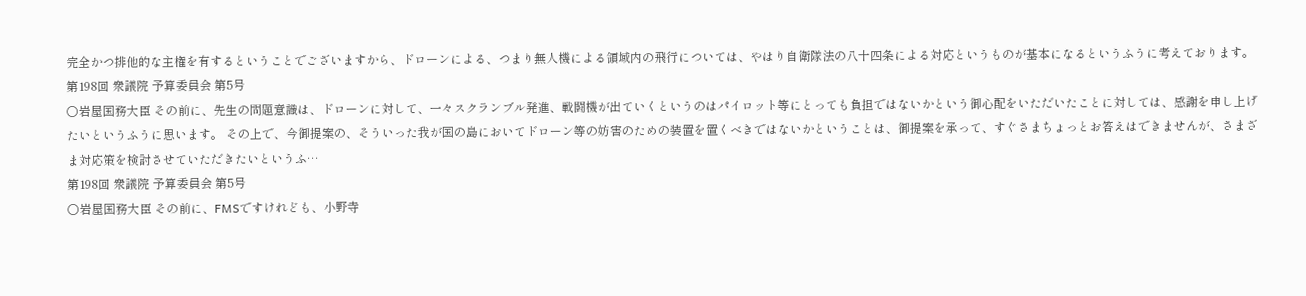完全かつ排他的な主権を有するということでございますから、ドローンによる、つまり無人機による領域内の飛行については、やはり自衛隊法の八十四条による対応というものが基本になるというふうに考えております。
第198回 衆議院 予算委員会 第5号
○岩屋国務大臣 その前に、先生の問題意識は、ドローンに対して、一々スクランブル発進、戦闘機が出ていくというのはパイロット等にとっても負担ではないかという御心配をいただいたことに対しては、感謝を申し上げたいというふうに思います。 その上で、今御提案の、そういった我が国の島においてドローン等の妨害のための装置を置くべきではないかということは、御提案を承って、すぐさまちょっとお答えはできませんが、さまざま対応策を検討させていただきたいというふ…
第198回 衆議院 予算委員会 第5号
○岩屋国務大臣 その前に、FMSですけれども、小野寺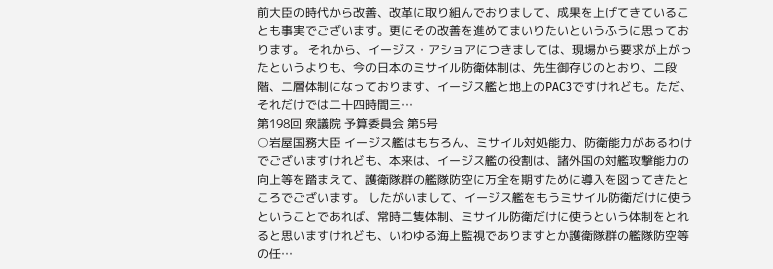前大臣の時代から改善、改革に取り組んでおりまして、成果を上げてきていることも事実でございます。更にその改善を進めてまいりたいというふうに思っております。 それから、イージス・アショアにつきましては、現場から要求が上がったというよりも、今の日本のミサイル防衛体制は、先生御存じのとおり、二段階、二層体制になっております、イージス艦と地上のPAC3ですけれども。ただ、それだけでは二十四時間三…
第198回 衆議院 予算委員会 第5号
○岩屋国務大臣 イージス艦はもちろん、ミサイル対処能力、防衛能力があるわけでございますけれども、本来は、イージス艦の役割は、諸外国の対艦攻撃能力の向上等を踏まえて、護衛隊群の艦隊防空に万全を期すために導入を図ってきたところでございます。 したがいまして、イージス艦をもうミサイル防衛だけに使うということであれば、常時二隻体制、ミサイル防衛だけに使うという体制をとれると思いますけれども、いわゆる海上監視でありますとか護衛隊群の艦隊防空等の任…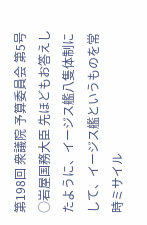第198回 衆議院 予算委員会 第5号
○岩屋国務大臣 先ほどもお答えしたように、イージス艦八隻体制にして、イージス艦というものを常時ミサイル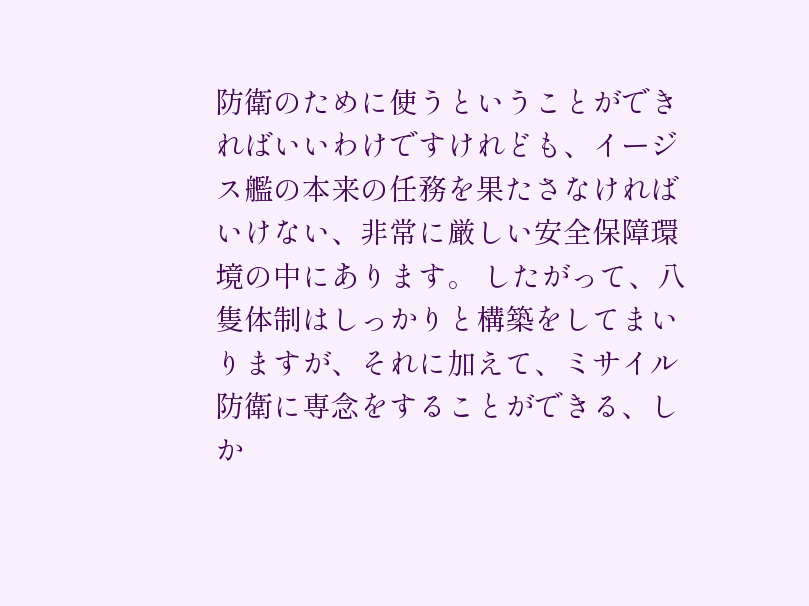防衛のために使うということができればいいわけですけれども、イージス艦の本来の任務を果たさなければいけない、非常に厳しい安全保障環境の中にあります。 したがって、八隻体制はしっかりと構築をしてまいりますが、それに加えて、ミサイル防衛に専念をすることができる、しか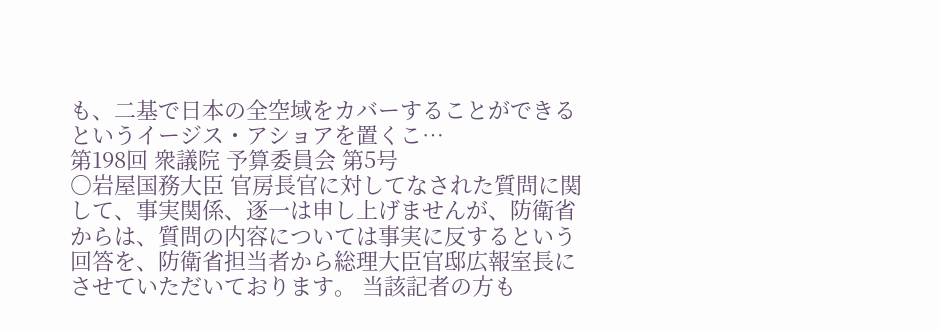も、二基で日本の全空域をカバーすることができるというイージス・アショアを置くこ…
第198回 衆議院 予算委員会 第5号
○岩屋国務大臣 官房長官に対してなされた質問に関して、事実関係、逐一は申し上げませんが、防衛省からは、質問の内容については事実に反するという回答を、防衛省担当者から総理大臣官邸広報室長にさせていただいております。 当該記者の方も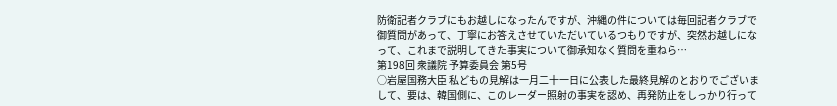防衛記者クラブにもお越しになったんですが、沖縄の件については毎回記者クラブで御質問があって、丁寧にお答えさせていただいているつもりですが、突然お越しになって、これまで説明してきた事実について御承知なく質問を重ねら…
第198回 衆議院 予算委員会 第5号
○岩屋国務大臣 私どもの見解は一月二十一日に公表した最終見解のとおりでございまして、要は、韓国側に、このレーダー照射の事実を認め、再発防止をしっかり行って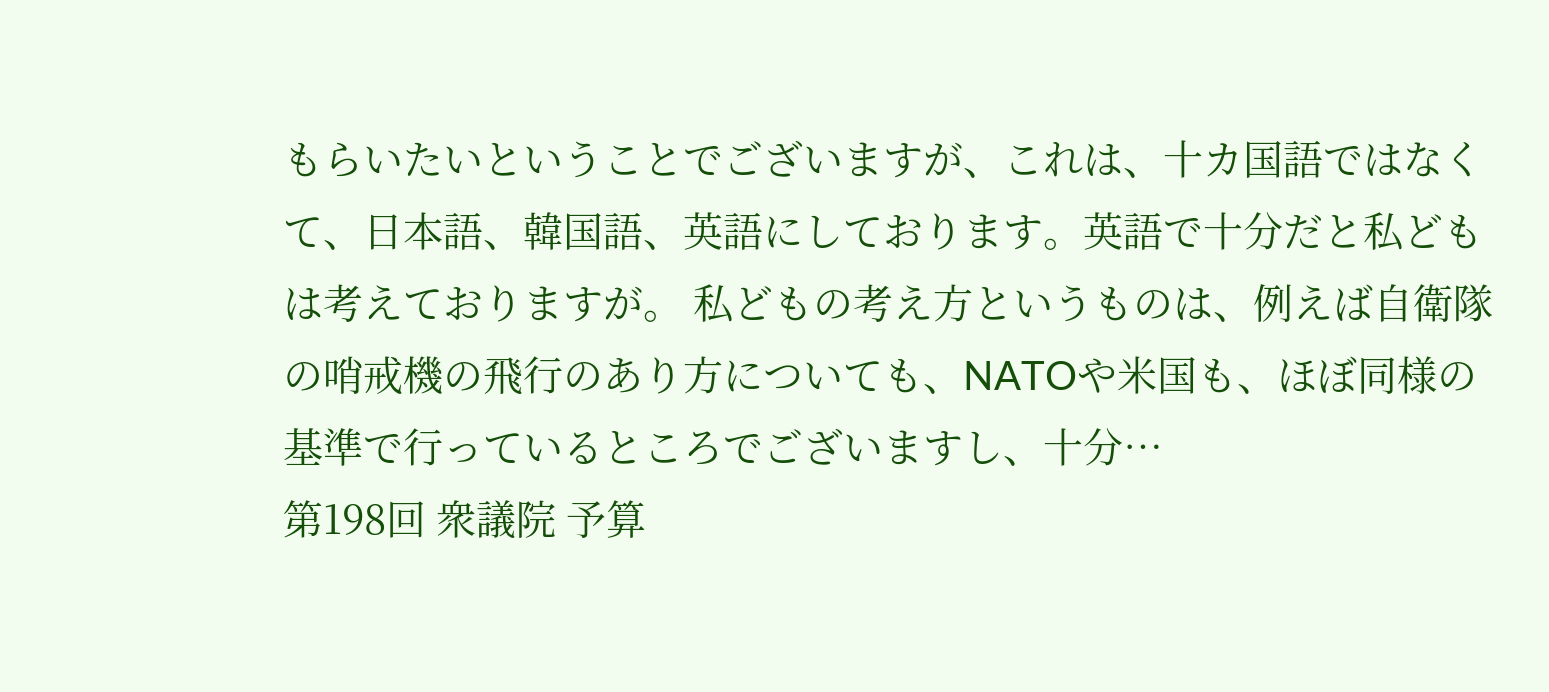もらいたいということでございますが、これは、十カ国語ではなくて、日本語、韓国語、英語にしております。英語で十分だと私どもは考えておりますが。 私どもの考え方というものは、例えば自衛隊の哨戒機の飛行のあり方についても、NATOや米国も、ほぼ同様の基準で行っているところでございますし、十分…
第198回 衆議院 予算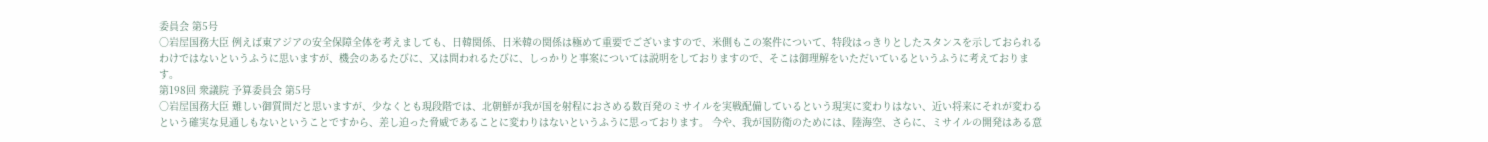委員会 第5号
○岩屋国務大臣 例えば東アジアの安全保障全体を考えましても、日韓関係、日米韓の関係は極めて重要でございますので、米側もこの案件について、特段はっきりとしたスタンスを示しておられるわけではないというふうに思いますが、機会のあるたびに、又は問われるたびに、しっかりと事案については説明をしておりますので、そこは御理解をいただいているというふうに考えております。
第198回 衆議院 予算委員会 第5号
○岩屋国務大臣 難しい御質問だと思いますが、少なくとも現段階では、北朝鮮が我が国を射程におさめる数百発のミサイルを実戦配備しているという現実に変わりはない、近い将来にそれが変わるという確実な見通しもないということですから、差し迫った脅威であることに変わりはないというふうに思っております。 今や、我が国防衛のためには、陸海空、さらに、ミサイルの開発はある意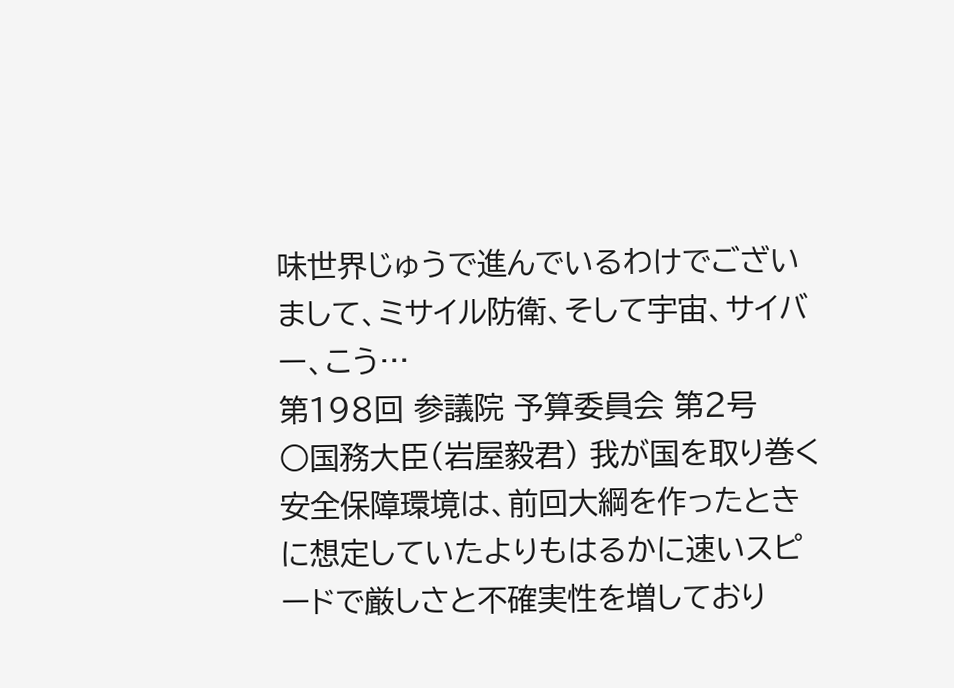味世界じゅうで進んでいるわけでございまして、ミサイル防衛、そして宇宙、サイバー、こう…
第198回 参議院 予算委員会 第2号
○国務大臣(岩屋毅君) 我が国を取り巻く安全保障環境は、前回大綱を作ったときに想定していたよりもはるかに速いスピードで厳しさと不確実性を増しており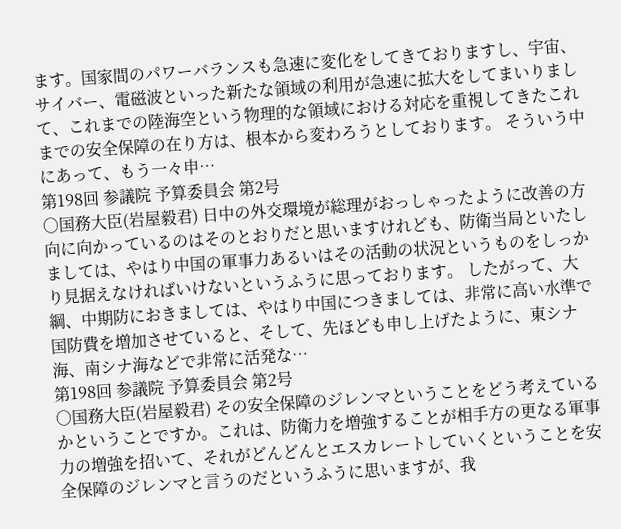ます。国家間のパワーバランスも急速に変化をしてきておりますし、宇宙、サイバー、電磁波といった新たな領域の利用が急速に拡大をしてまいりまして、これまでの陸海空という物理的な領域における対応を重視してきたこれまでの安全保障の在り方は、根本から変わろうとしております。 そういう中にあって、もう一々申…
第198回 参議院 予算委員会 第2号
○国務大臣(岩屋毅君) 日中の外交環境が総理がおっしゃったように改善の方向に向かっているのはそのとおりだと思いますけれども、防衛当局といたしましては、やはり中国の軍事力あるいはその活動の状況というものをしっかり見据えなければいけないというふうに思っております。 したがって、大綱、中期防におきましては、やはり中国につきましては、非常に高い水準で国防費を増加させていると、そして、先ほども申し上げたように、東シナ海、南シナ海などで非常に活発な…
第198回 参議院 予算委員会 第2号
○国務大臣(岩屋毅君) その安全保障のジレンマということをどう考えているかということですか。これは、防衛力を増強することが相手方の更なる軍事力の増強を招いて、それがどんどんとエスカレートしていくということを安全保障のジレンマと言うのだというふうに思いますが、我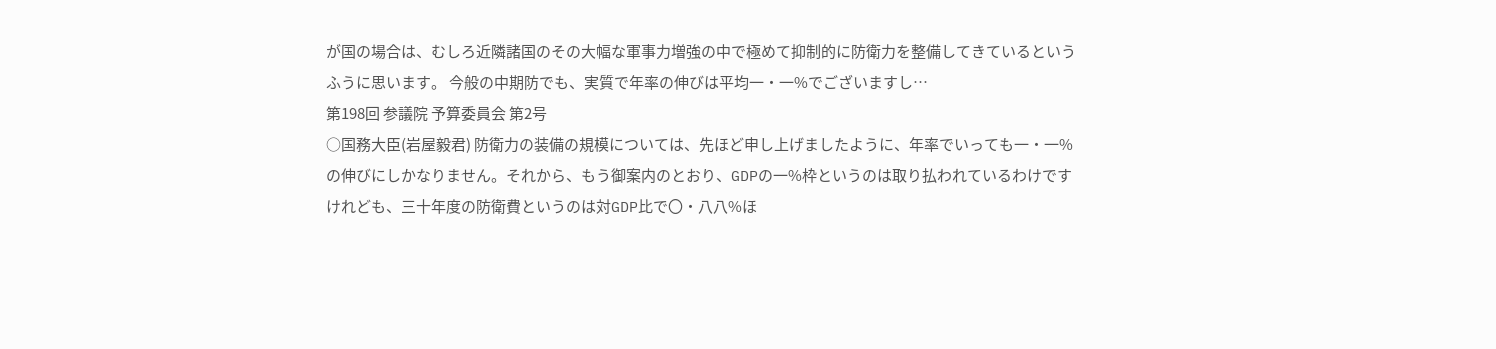が国の場合は、むしろ近隣諸国のその大幅な軍事力増強の中で極めて抑制的に防衛力を整備してきているというふうに思います。 今般の中期防でも、実質で年率の伸びは平均一・一%でございますし…
第198回 参議院 予算委員会 第2号
○国務大臣(岩屋毅君) 防衛力の装備の規模については、先ほど申し上げましたように、年率でいっても一・一%の伸びにしかなりません。それから、もう御案内のとおり、GDPの一%枠というのは取り払われているわけですけれども、三十年度の防衛費というのは対GDP比で〇・八八%ほ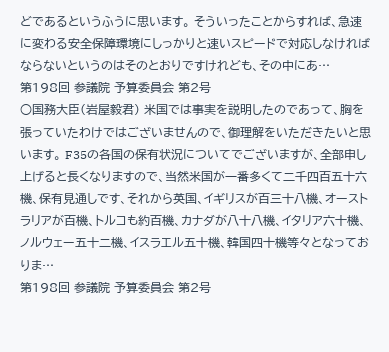どであるというふうに思います。 そういったことからすれば、急速に変わる安全保障環境にしっかりと速いスピードで対応しなければならないというのはそのとおりですけれども、その中にあ…
第198回 参議院 予算委員会 第2号
○国務大臣(岩屋毅君) 米国では事実を説明したのであって、胸を張っていたわけではございませんので、御理解をいただきたいと思います。 F35の各国の保有状況についてでございますが、全部申し上げると長くなりますので、当然米国が一番多くて二千四百五十六機、保有見通しです、それから英国、イギリスが百三十八機、オーストラリアが百機、トルコも約百機、カナダが八十八機、イタリア六十機、ノルウェー五十二機、イスラエル五十機、韓国四十機等々となっておりま…
第198回 参議院 予算委員会 第2号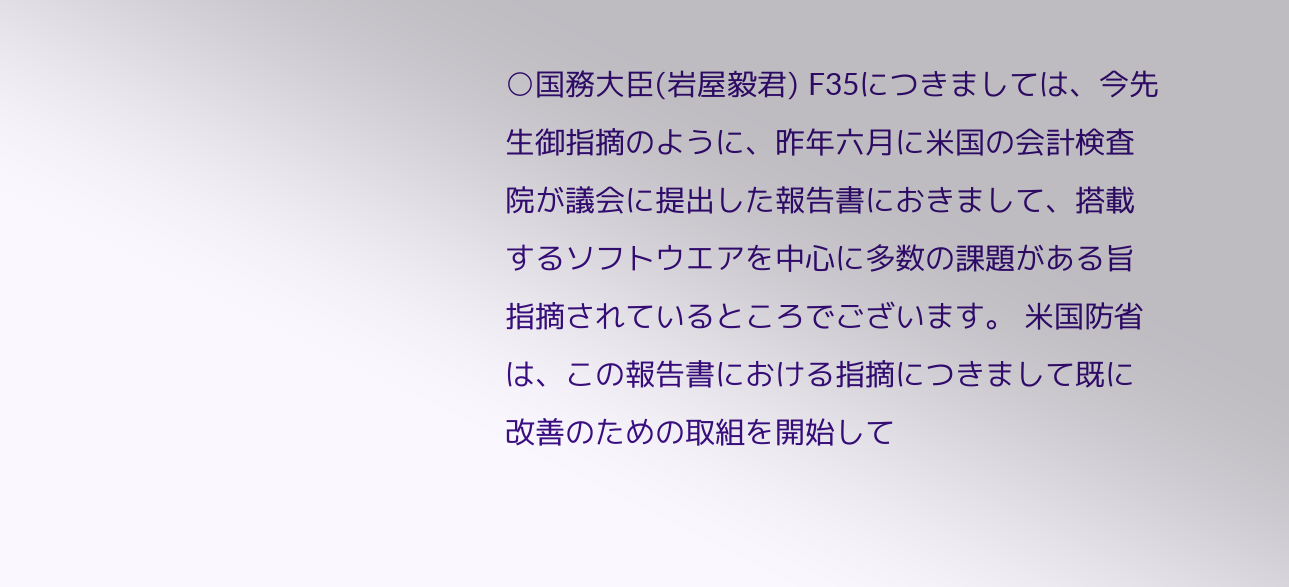○国務大臣(岩屋毅君) F35につきましては、今先生御指摘のように、昨年六月に米国の会計検査院が議会に提出した報告書におきまして、搭載するソフトウエアを中心に多数の課題がある旨指摘されているところでございます。 米国防省は、この報告書における指摘につきまして既に改善のための取組を開始して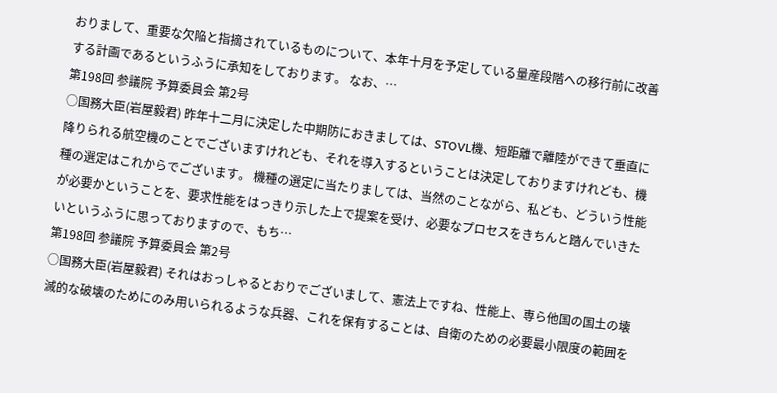おりまして、重要な欠陥と指摘されているものについて、本年十月を予定している量産段階への移行前に改善する計画であるというふうに承知をしております。 なお、…
第198回 参議院 予算委員会 第2号
○国務大臣(岩屋毅君) 昨年十二月に決定した中期防におきましては、STOVL機、短距離で離陸ができて垂直に降りられる航空機のことでございますけれども、それを導入するということは決定しておりますけれども、機種の選定はこれからでございます。 機種の選定に当たりましては、当然のことながら、私ども、どういう性能が必要かということを、要求性能をはっきり示した上で提案を受け、必要なプロセスをきちんと踏んでいきたいというふうに思っておりますので、もち…
第198回 参議院 予算委員会 第2号
○国務大臣(岩屋毅君) それはおっしゃるとおりでございまして、憲法上ですね、性能上、専ら他国の国土の壊滅的な破壊のためにのみ用いられるような兵器、これを保有することは、自衛のための必要最小限度の範囲を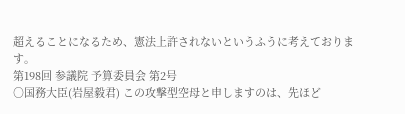超えることになるため、憲法上許されないというふうに考えております。
第198回 参議院 予算委員会 第2号
○国務大臣(岩屋毅君) この攻撃型空母と申しますのは、先ほど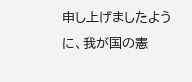申し上げましたように、我が国の憲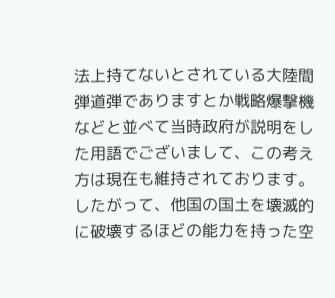法上持てないとされている大陸間弾道弾でありますとか戦略爆撃機などと並べて当時政府が説明をした用語でございまして、この考え方は現在も維持されております。 したがって、他国の国土を壊滅的に破壊するほどの能力を持った空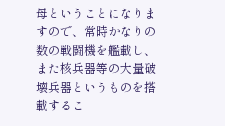母ということになりますので、常時かなりの数の戦闘機を艦載し、また核兵器等の大量破壊兵器というものを搭載するこ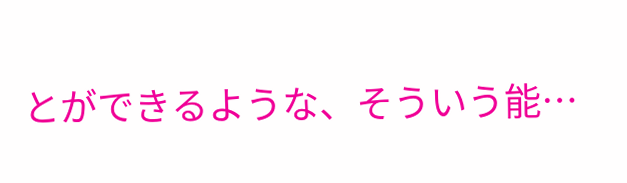とができるような、そういう能…